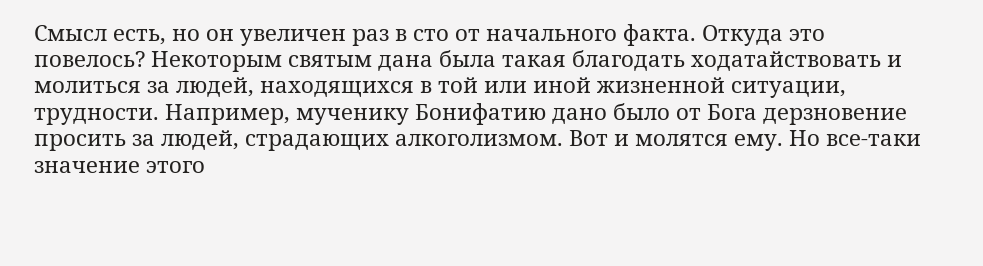Смысл есть, но он увеличен раз в сто от начального факта. Откуда это повелось? Некоторым святым дана была такая благодать ходатайствовать и молиться за людей, находящихся в той или иной жизненной ситуации, трудности. Например, мученику Бонифатию дано было от Бога дерзновение просить за людей, страдающих алкоголизмом. Вот и молятся ему. Но все-таки значение этого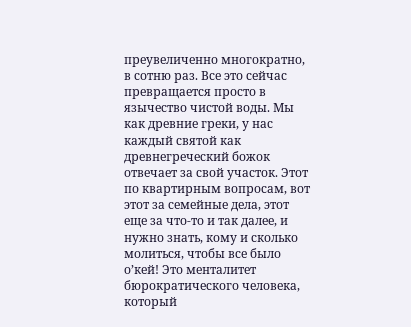преувеличенно многократно, в сотню раз. Все это сейчас превращается просто в язычество чистой воды. Мы как древние греки, у нас каждый святой как древнегреческий божок отвечает за свой участок. Этот по квартирным вопросам, вот этот за семейные дела, этот еще за что-то и так далее, и нужно знать, кому и сколько молиться, чтобы все было о’кей! Это менталитет бюрократического человека, который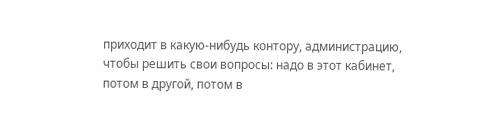приходит в какую-нибудь контору, администрацию, чтобы решить свои вопросы: надо в этот кабинет, потом в другой, потом в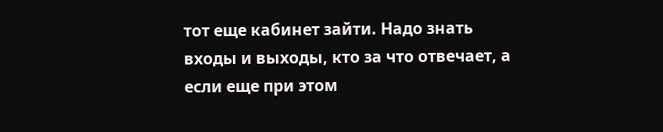тот еще кабинет зайти. Надо знать входы и выходы, кто за что отвечает, а если еще при этом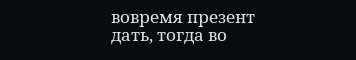вовремя презент дать, тогда во